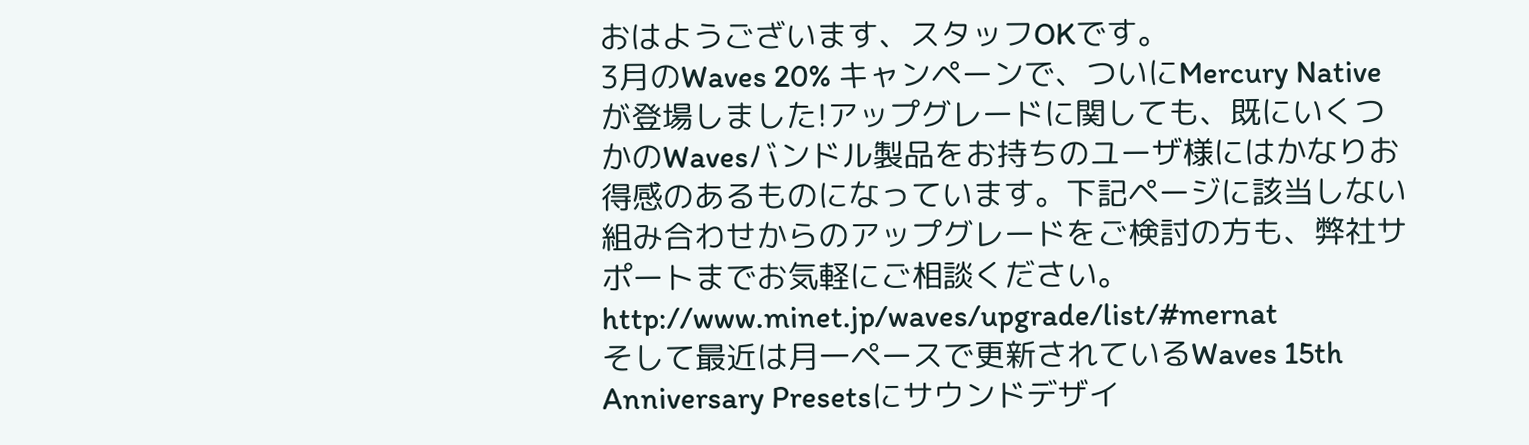おはようございます、スタッフOKです。
3月のWaves 20% キャンペーンで、ついにMercury Nativeが登場しました!アップグレードに関しても、既にいくつかのWavesバンドル製品をお持ちのユーザ様にはかなりお得感のあるものになっています。下記ページに該当しない組み合わせからのアップグレードをご検討の方も、弊社サポートまでお気軽にご相談ください。
http://www.minet.jp/waves/upgrade/list/#mernat
そして最近は月一ペースで更新されているWaves 15th Anniversary Presetsにサウンドデザイ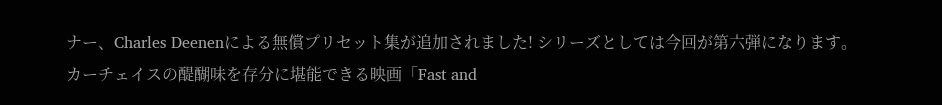ナー、Charles Deenenによる無償プリセット集が追加されました! シリーズとしては今回が第六弾になります。
カーチェイスの醍醐味を存分に堪能できる映画「Fast and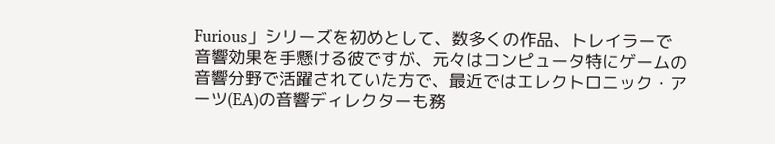Furious」シリーズを初めとして、数多くの作品、トレイラーで音響効果を手懸ける彼ですが、元々はコンピュータ特にゲームの音響分野で活躍されていた方で、最近ではエレクトロニック・アーツ(EA)の音響ディレクターも務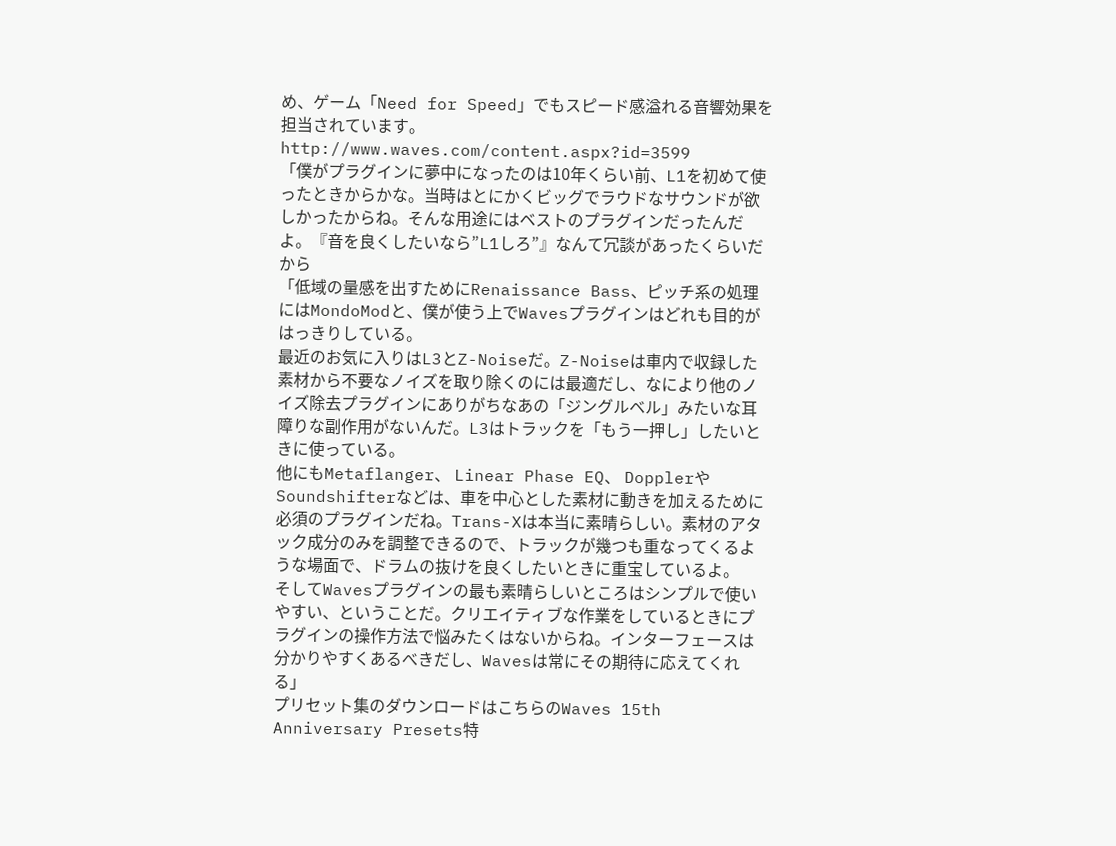め、ゲーム「Need for Speed」でもスピード感溢れる音響効果を担当されています。
http://www.waves.com/content.aspx?id=3599
「僕がプラグインに夢中になったのは10年くらい前、L1を初めて使ったときからかな。当時はとにかくビッグでラウドなサウンドが欲しかったからね。そんな用途にはベストのプラグインだったんだよ。『音を良くしたいなら”L1しろ”』なんて冗談があったくらいだから
「低域の量感を出すためにRenaissance Bass、ピッチ系の処理にはMondoModと、僕が使う上でWavesプラグインはどれも目的がはっきりしている。
最近のお気に入りはL3とZ-Noiseだ。Z-Noiseは車内で収録した素材から不要なノイズを取り除くのには最適だし、なにより他のノイズ除去プラグインにありがちなあの「ジングルベル」みたいな耳障りな副作用がないんだ。L3はトラックを「もう一押し」したいときに使っている。
他にもMetaflanger、 Linear Phase EQ、 DopplerやSoundshifterなどは、車を中心とした素材に動きを加えるために必須のプラグインだね。Trans-Xは本当に素晴らしい。素材のアタック成分のみを調整できるので、トラックが幾つも重なってくるような場面で、ドラムの抜けを良くしたいときに重宝しているよ。
そしてWavesプラグインの最も素晴らしいところはシンプルで使いやすい、ということだ。クリエイティブな作業をしているときにプラグインの操作方法で悩みたくはないからね。インターフェースは分かりやすくあるべきだし、Wavesは常にその期待に応えてくれる」
プリセット集のダウンロードはこちらのWaves 15th Anniversary Presets特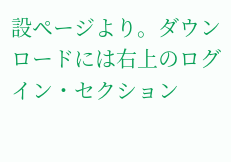設ページより。ダウンロードには右上のログイン・セクション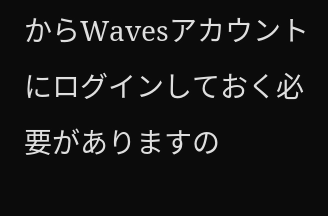からWavesアカウントにログインしておく必要がありますの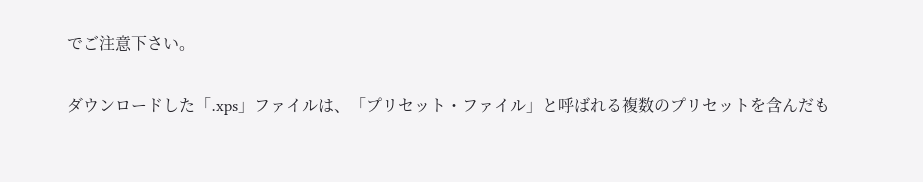でご注意下さい。

ダウンロードした「.xps」ファイルは、「プリセット・ファイル」と呼ばれる複数のプリセットを含んだも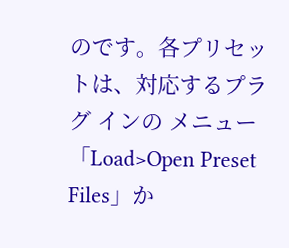のです。各プリセットは、対応するプラグ インの メニュー「Load>Open Preset Files」か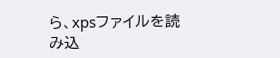ら、xpsファイルを読み込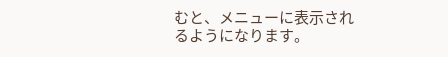むと、メニューに表示されるようになります。